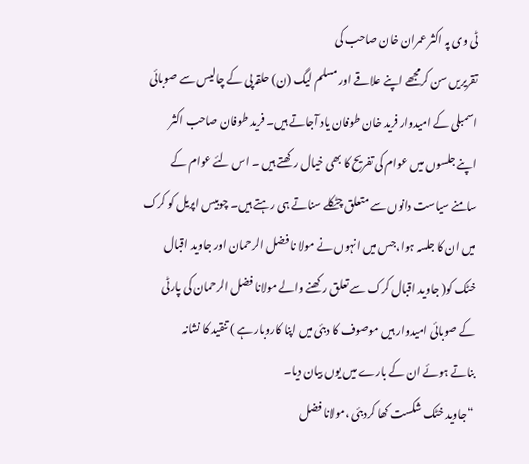ٹی وی پہ اکثر عمران خان صاحب کی
تقریریں سن کرمجھے اپنے علاقے اور مسلم لیگ (ن) حلقہ پی کے چالیس سے صوبائی
اسمبلی کے امیدوار فرید خان طوفان یاد آجاتے ہیں۔ فرید طوفان صاحب اکثر
اپنے جلسوں میں عوام کی تفریح کا بھی خیال رکھتے ہیں ۔ اس لئے عوام کے
سامنے سیاست دانوں سے متعلق چٹکلے سناتے ہی رہتے ہیں۔ چوبیس اپریل کو کرک
میں ان کا جلسہ ہوا،جس میں انہوں نے مولا نا فضل الرحمان اور جاوید اقبال
خٹک کو( جاوید اقبال کرک سے تعلق رکھنے والے مولانا فضل الرحمان کی پارٹی
کے صوبائی امیدوار ہیں موصوف کا دبئی میں اپنا کاروبار ہے ) تنقید کا نشانہ
بناتے ہوئے ان کے بارے میں یوں بیان دیا۔
“جاوید خٹک شکست کھا کردبئی ،مولانا فضل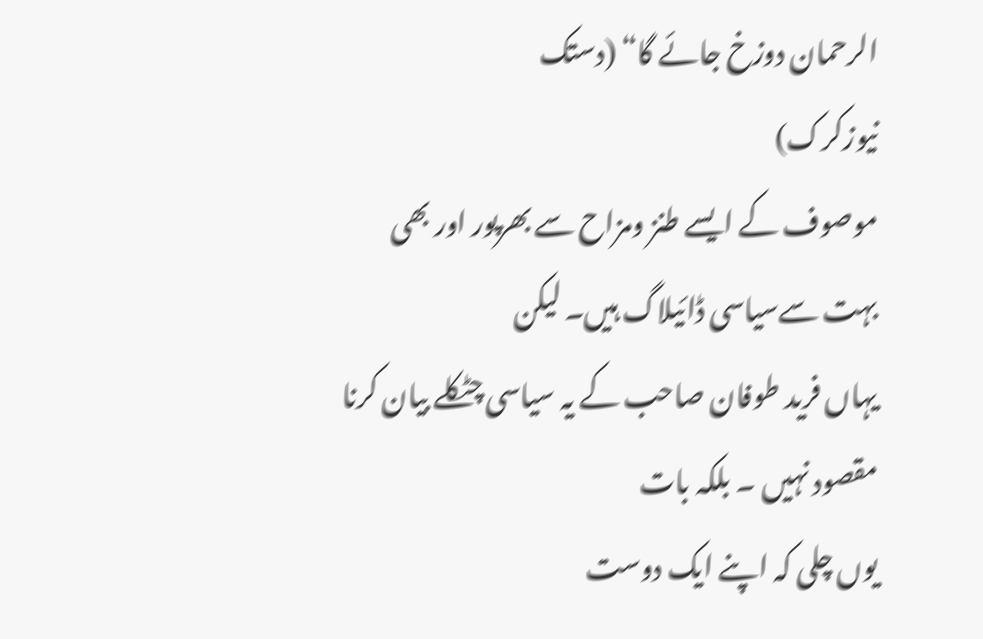الرحمان دوزخ جائے گا“ (دستک
نیوزکرک)
موصوف کے ایسے طنز ومزاح سے بھرپور اور بھی بہت سےسیاسی ڈائیلاگ ہیں۔ لیکن
یہاں فرید طوفان صاحب کے یہ سیاسی چٹکلے بیان کرنا مقصود نہیں ۔ بلکہ بات
یوں چلی کہ اپنے ایک دوست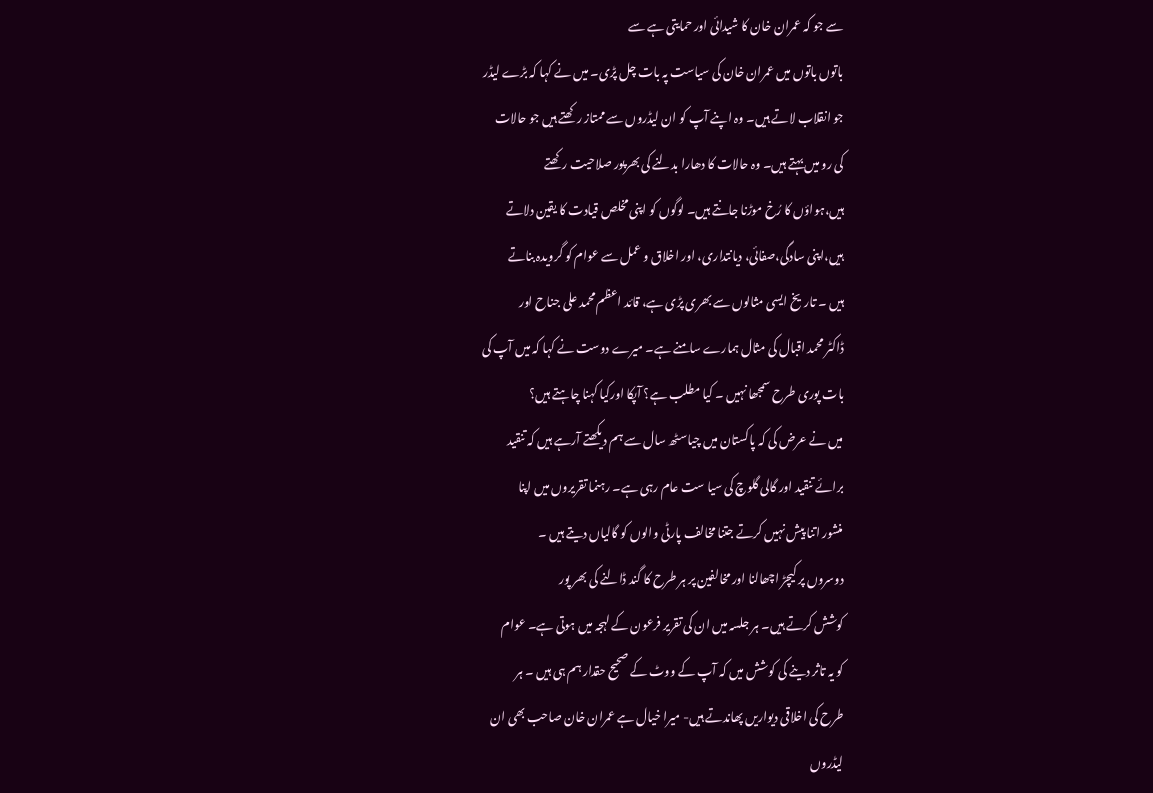سے جو کہ عمران خان کا شیدائی اور حمایتی ہے سے
باتوں باتوں میں عمران خان کی سیاست پہ بات چل پڑی۔ میں نے کہا کہ بڑے لیڈر
جو انقلاب لاتے ہیں۔ وہ اپنے آپ کو ان لیڈروں سے ممتاز رکھتے ہیں جو حالات
کی رو میں بہتے ہیں۔ وہ حالات کا دھارا بدلنے کی بھرپور صلاحیت رکھتے
ہیں،ہواؤں کا رُخ موڑنا جانتے ہیں۔ لوگوں کو اپنی مخلص قیادت کا یقین دلاتے
ہیں،اپنی سادگی،صفائی، دیانتداری، اور اخلاق و عمل سے عوام کو گرویدہ بناتے
ہیں ۔ تاریخ ایسی مثالوں سے بھری پڑی ہے، قائد اعظم محمد علی جناح اور
ڈاکٹر محمد اقبال کی مثال ہمارے سامنے ہے۔ میرے دوست نے کہا کہ میں آپ کی
بات پوری طرح سمجھا نہیں ۔ کیا مطلب ہے؟ آپکا اورکیا کہنا چاہتے ہیں؟
میں نے عرض کی کہ پاکستان میں چیاسٹھ سال سے ہم دیکھتے آرہے ہیں کہ تنقید
برائے تنقید اور گالی گلوچ کی سیا ست عام رہی ہے۔ رہنما تقریروں میں اپنا
منشور اتنا پیش نہیں کرتے جتنا مخالف پارٹی والوں کو گالیاں دیتے ہیں ۔
دوسروں پر کیچڑ اچھالنا اور مخالفین پر ہر طرح کا گند ڈالنے کی بھر پور
کوشش کرتے ہیں۔ ہر جلسہ میں ان کی تقریر فرعون کے لہجہ میں ہوتی ہے۔ عوام
کو یہ تاثر دینے کی کوشش میں کہ آپ کے ووٹ کے صحیح حقدار ہم ہی ہیں ۔ ہر
طرح کی اخلاقی دیواریں پھاندتے ہیں- میرا خیال ہے عمران خان صاحب بھی ان
لیڈروں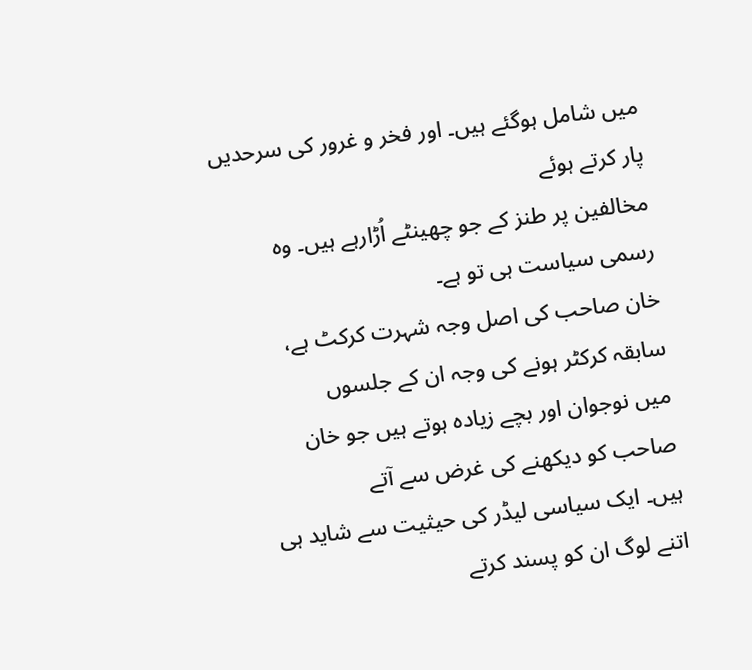میں شامل ہوگئے ہیں۔ اور فخر و غرور کی سرحدیں پار کرتے ہوئے
مخالفین پر طنز کے جو چھینٹے اُڑارہے ہیں۔ وہ رسمی سیاست ہی تو ہے۔
خان صاحب کی اصل وجہ شہرت کرکٹ ہے، سابقہ کرکٹر ہونے کی وجہ ان کے جلسوں
میں نوجوان اور بچے زیادہ ہوتے ہیں جو خان صاحب کو دیکھنے کی غرض سے آتے
ہیں۔ ایک سیاسی لیڈر کی حیثیت سے شاید ہی اتنے لوگ ان کو پسند کرتے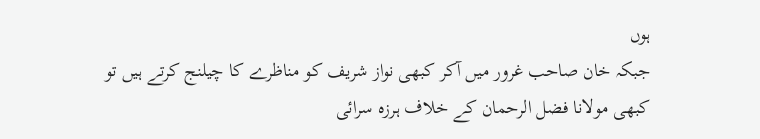ہوں
جبکہ خان صاحب غرور میں آکر کبھی نواز شریف کو مناظرے کا چیلنج کرتے ہیں تو
کبھی مولانا فضل الرحمان کے خلاف ہرزہ سرائی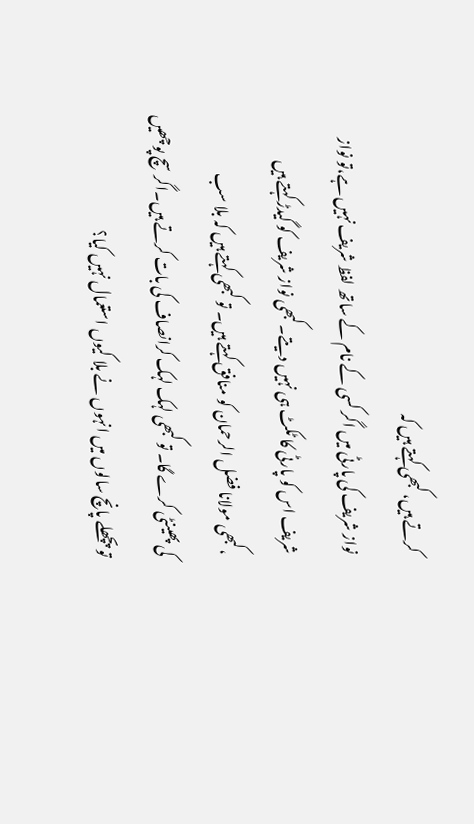کرتے ہیں، کبھی کہتے ہیں کہ
نواز شریف کی پارٹی میں اگر کسی کے نام کے ساتھ لفظ شریف نہیں ہے،تو نواز
شریف اس کو پارٹی کا ٹکٹ ہی نہیں دیتے۔کبھی نواز شریف کو گیدڑ کہتے ہیں
،کبھی مولانا فضل الرحمان کو منافق کہتے ہیں۔ تو کبھی کہتے ہیں کہ بلا سب
کی پھینٹی کرے گا۔ تو کبھی لہک لہک کرانصاف کی بات کرتے ہیں۔اگر سچ پوچھیں
تو پچھلے پانچ سالوں میں انہوں نے بلا کیوں استعمال نہیں کیا؟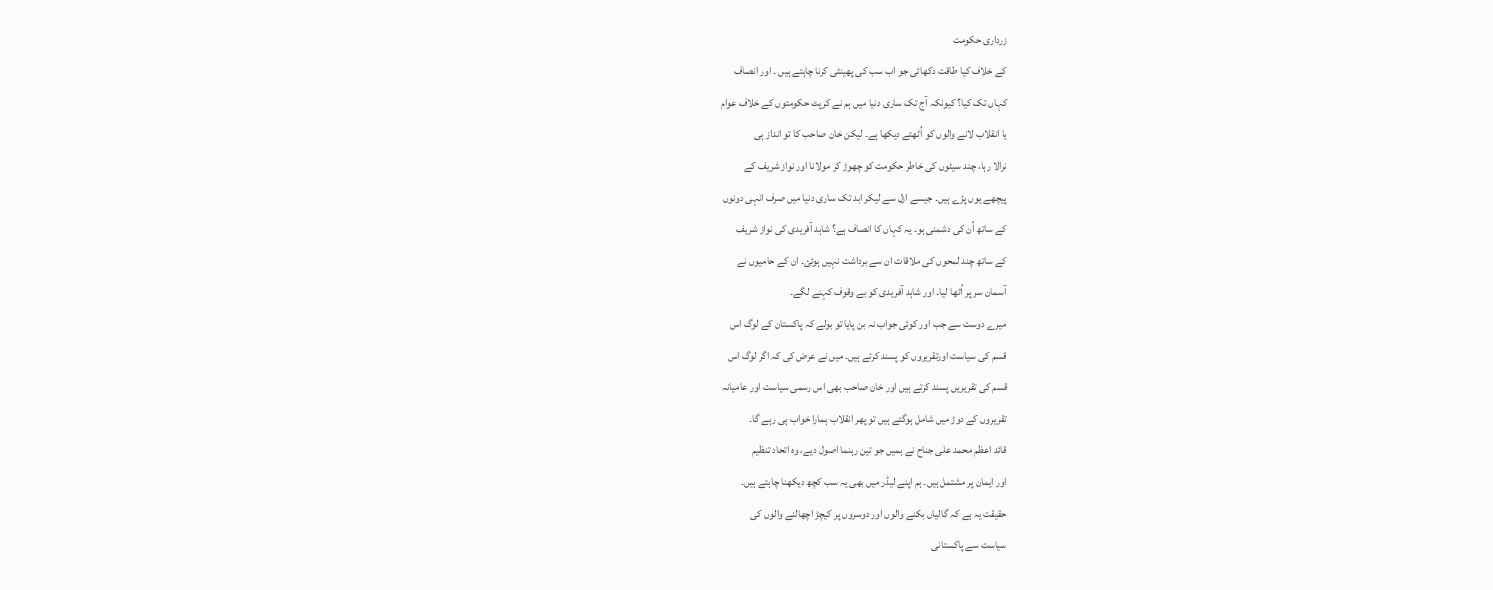زرداری حکومت
کے خلاف کیا طاقت دکھائی جو اب سب کی پھینٹی کرنا چاہتے ہیں ۔ اور انصاف
کہاں تک کیا؟ کیونکہ آج تک ساری دنیا میں ہم نے کرپٹ حکومتوں کے خلاف عوام
یا انقلاب لانے والوں کو اُٹھتے دیکھا ہے۔ لیکن خان صاحب کا تو انداز ہی
نرالا رہا، چند سیٹوں کی خاطر حکومت کو چھوڑ کر مولانا اور نواز شریف کے
پیچھے یوں پڑے ہیں۔ جیسے ازل سے لیکر ابد تک ساری دنیا میں صرف انہی دونوں
کے ساتھ اُن کی دشمنی ہو۔ یہ کہاں کا انصاف ہے؟ شاہد آفریدی کی نواز شریف
کے ساتھ چند لمحوں کی ملاقات ان سے برداشت نہیں ہوئئ۔ ان کے حامیوں نے
آسمان سر پر اُٹھا لیا۔ اور شاہد آفریدی کو بے وقوف کہنے لگے۔
میرے دوست سے جب اور کوئی جواب نہ بن پایا تو بولے کہ پاکستان کے لوگ اس
قسم کی سیاست اورتقریروں کو پسند کرتے ہیں۔ میں نے عرض کی کہ اگر لوگ اس
قسم کی تقریریں پسند کرتے ہیں اور خان صاحب بھی اس رسمی سیاست اور عامیانہ
تقریروں کے دوڑ میں شامل ہوگئے ہیں تو پھر انقلاب ہمارا خواب ہی رہے گا۔
قائد اعظم محمد علی جناح نے ہمیں جو تین رہنما اصول دیے، وہ اتحاد تنظیم
اور ایمان پر مشتمل ہیں۔ ہم اپنے لیڈر میں بھی یہ سب کچھ دیکھنا چاہتے ہیں۔
حقیقت یہ ہے کہ گالیاں بکنے والوں اور دوسروں پر کیچڑ اچھالنے والوں کی
سیاست سے پاکستانی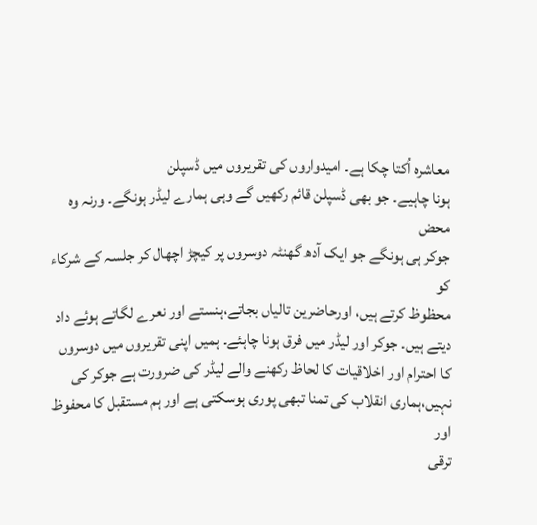معاشرہ اُکتا چکا ہے۔ امیدواروں کی تقریروں میں ڈسپلن
ہونا چاہیے۔ جو بھی ڈسپلن قائم رکھیں گے وہی ہمارے لیڈر ہونگے۔ ورنہ وہ محض
جوکر ہی ہونگے جو ایک آدھ گھنٹہ دوسروں پر کیچڑ اچھال کر جلسہ کے شرکاء کو
محظوظ کرتے ہیں، اورحاضرین تالیاں بجاتے،ہنستے اور نعرے لگاتے ہوئے داد
دیتے ہیں۔ جوکر اور لیڈر میں فرق ہونا چاہئے۔ ہمیں اپنی تقریروں میں دوسروں
کا احترام اور اخلاقیات کا لحاظ رکھنے والے لیڈر کی ضرورت ہے جوکر کی
نہیں،ہماری انقلاب کی تمنا تبھی پوری ہوسکتی ہے اور ہم مستقبل کا محفوظ اور
ترقی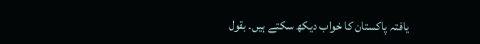یافتہ پاکستان کا خواب دیکھ سکتے ہیں۔ بقول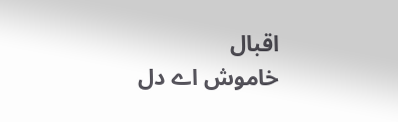اقبال
خاموش اے دل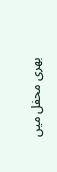بھری محفل میں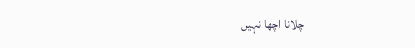چلانا اچھا نہیں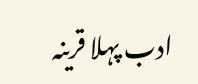ادب پہلا قرینہ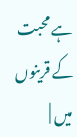ہے محبت کے قرینوں میں |